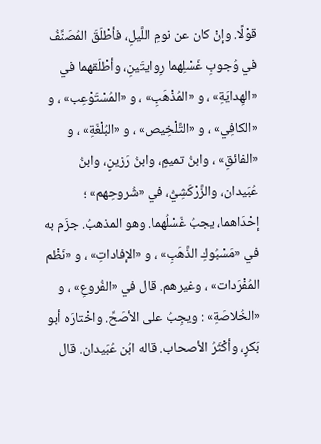قوْلًا. وإنْ كان عن نومِ اللَّيلِ، فأطْلَقَ المُصَنِّفُ في وُجوبِ غَسْلِهما رِوايتَينِ، وأطْلَقهما في «الهِدايَةِ» ، و «المُذْهَبِ» ، و «المُسْتَوْعِب» ، و «الكافِي» ، و «التَّلْخِيص» ، و «البُلْغَةِ» ، و «الفائقِ» ، وابنُ تميمٍ، وابنُ رَزينٍ، وابنُ عُبَيدان، والزَّرْكَشِيُّ، في «شُروحِهم» ؛ إحْدَاهما، يجبُ غَسْلُهما. وهو المذهبُ. جزَم به في «مَسْبُوكِ الذَّهَبِ» ، و «الإفاداتِ» ، و «نَظْم المُفْرَدات» ، وغيرهم. قال في «الفُروعِ» ، و «الخُلاصَةِ» : ويجِبُ على الأصَحِّ. واخْتارَه أبو بَكرٍ، وأكْثَرُ الأصحاب. قاله ابُن عُبَيدان. قال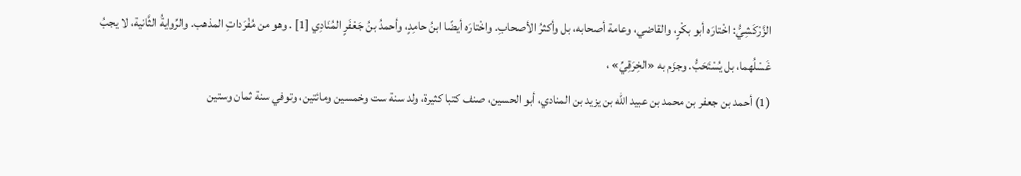الزَّرْكَشِيُّ: اخْتارَه أبو بكْرٍ، والقاضي، وعامة أصحابه، بل وأكثرُ الأصحابِ. واخْتارَه أيضًا ابنُ حامِدٍ، وأحمدُ بنُ جَعْفَرٍ المُنَادِي [1] . وهو من مُفْرَداتِ المذهب. والرِّوايةُ الثَّانية، لا يجبُ غَسْلُهما، بل يُسْتَحَبُّ. وجزَم به «الخِرَقِيِّ» ،
(1) أحمد بن جعفر بن محمد بن عبيد الله بن يزيد بن المنادي، أبو الحسين، صنف كتبا كثيرة، ولد سنة ست وخمسين ومائتين، وتوفي سنة ثمان وستين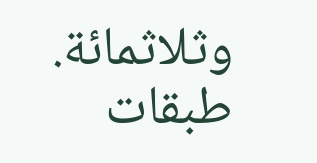وثلاثمائة. طبقات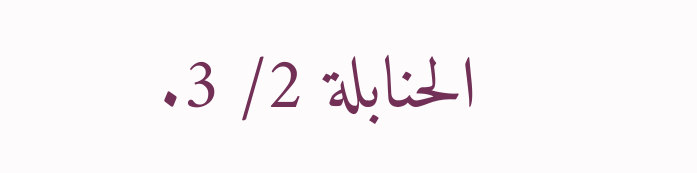الحنابلة 2/ 3.